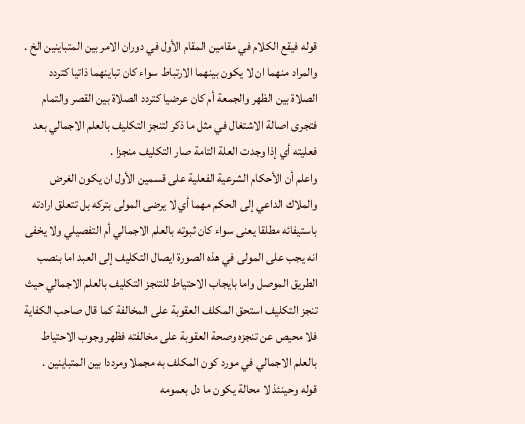قوله فيقع الكلام في مقامين المقام الأول في دوران الامر بين المتباينين الخ .
والمراد منهما ان لا يكون بينهما الارتباط سواء كان تباينهما ذاتيا كتردد الصلاة بين الظهر والجمعة أم كان عرضيا كتردد الصلاة بين القصر والتمام فتجرى اصالة الاشتغال في مثل ما ذكر لتنجز التكليف بالعلم الاجمالي بعد فعليته أي إذا وجدت العلة التامة صار التكليف منجزا .
واعلم أن الأحكام الشرعية الفعلية على قسمين الأول ان يكون الغرض والملاك الداعي إلى الحكم مهما أي لا يرضى المولى بتركه بل تتعلق ارادته باستيفائه مطلقا يعنى سواء كان ثبوته بالعلم الاجمالي أم التفصيلي ولا يخفى انه يجب على المولى في هذه الصورة ايصال التكليف إلى العبد اما بنصب الطريق الموصل واما بايجاب الاحتياط للتنجز التكليف بالعلم الاجمالي حيث تنجز التكليف استحق المكلف العقوبة على المخالفة كما قال صاحب الكفاية فلا محيص عن تنجزه وصحة العقوبة على مخالفته فظهر وجوب الاحتياط بالعلم الاجمالي في مورد كون المكلف به مجملا ومرددا بين المتباينين .
قوله وحينئذ لا محالة يكون ما دل بعمومه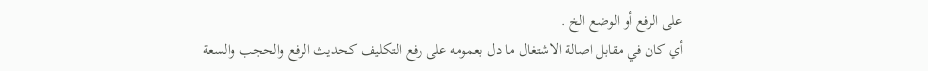على الرفع أو الوضع الخ .
أي كان في مقابل اصالة الاشتغال ما دل بعمومه على رفع التكليف كحديث الرفع والحجب والسعة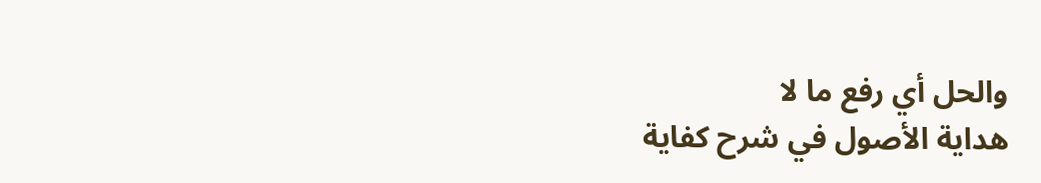والحل أي رفع ما لا
هداية الأصول في شرح كفاية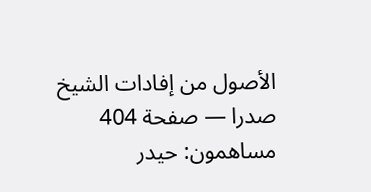الأصول من إفادات الشيخ صدرا — صفحة 404
مساهمون: حيدر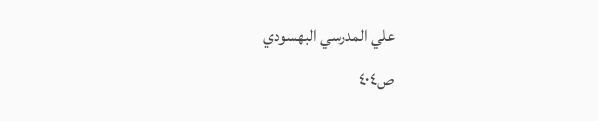علي المدرسي البهسودي
ص٤٠٤